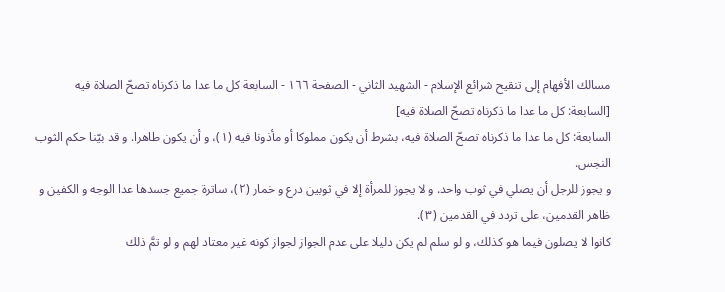مسالك الأفهام إلى تنقيح شرائع الإسلام - الشهيد الثاني - الصفحة ١٦٦ - السابعة كل ما عدا ما ذكرناه تصحّ الصلاة فيه
[السابعة: كل ما عدا ما ذكرناه تصحّ الصلاة فيه]
السابعة: كل ما عدا ما ذكرناه تصحّ الصلاة فيه، بشرط أن يكون مملوكا أو مأذونا فيه (١)، و أن يكون طاهرا. و قد بيّنا حكم الثوب النجس.
و يجوز للرجل أن يصلي في ثوب واحد. و لا يجوز للمرأة إلا في ثوبين درع و خمار (٢)، ساترة جميع جسدها عدا الوجه و الكفين و ظاهر القدمين، على تردد في القدمين (٣).
كانوا لا يصلون فيما هو كذلك، و لو سلم لم يكن دليلا على عدم الجواز لجواز كونه غير معتاد لهم و لو تمَّ ذلك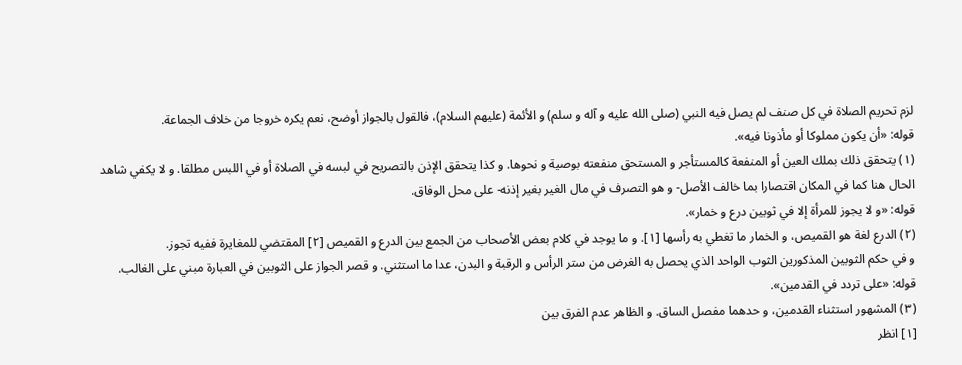لزم تحريم الصلاة في كل صنف لم يصل فيه النبي (صلى الله عليه و آله و سلم) و الأئمة (عليهم السلام)، فالقول بالجواز أوضح، نعم يكره خروجا من خلاف الجماعة.
قوله: «أن يكون مملوكا أو مأذونا فيه».
(١) يتحقق ذلك بملك العين أو المنفعة كالمستأجر و المستحق منفعته بوصية و نحوها. و كذا يتحقق الإذن بالتصريح في لبسه في الصلاة أو في اللبس مطلقا. و لا يكفي شاهد الحال هنا كما في المكان اقتصارا بما خالف الأصل- و هو التصرف في مال الغير بغير إذنه- على محل الوفاق.
قوله: «و لا يجوز للمرأة إلا في ثوبين درع و خمار».
(٢) الدرع لغة هو القميص، و الخمار ما تغطي به رأسها [١]. و ما يوجد في كلام بعض الأصحاب من الجمع بين الدرع و القميص [٢] المقتضي للمغايرة ففيه تجوز.
و في حكم الثوبين المذكورين الثوب الواحد الذي يحصل به الغرض من ستر الرأس و الرقبة و البدن، عدا ما استثني. و قصر الجواز على الثوبين في العبارة مبني على الغالب.
قوله: «على تردد في القدمين».
(٣) المشهور استثناء القدمين، و حدهما مفصل الساق. و الظاهر عدم الفرق بين
[١] انظر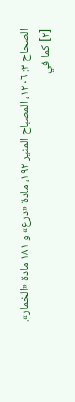الصحاح ٣: ١٢٠٦، المصباح المنير ١٩٢، مادة «درع» و ١٨١ مادة «الخمار».
[٢] كما في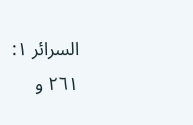السرائر ١: ٢٦١ و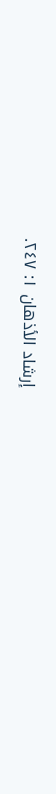إرشاد الأذهان ١: ٢٤٧.